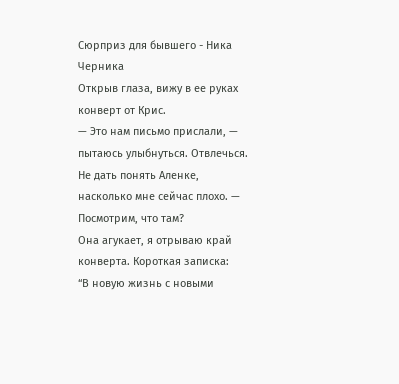Сюрприз для бывшего - Ника Черника
Открыв глаза, вижу в ее руках конверт от Крис.
— Это нам письмо прислали, — пытаюсь улыбнуться. Отвлечься. Не дать понять Аленке, насколько мне сейчас плохо. — Посмотрим, что там?
Она агукает, я отрываю край конверта. Короткая записка:
“В новую жизнь с новыми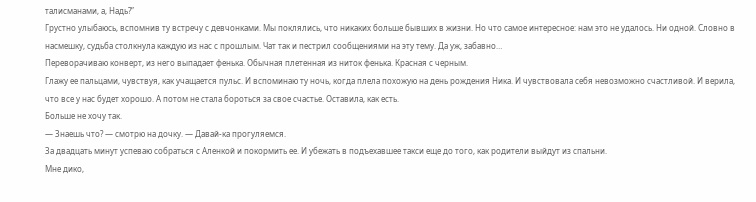талисманами, а, Надь?”
Грустно улыбаюсь, вспомнив ту встречу с девчонками. Мы поклялись, что никаких больше бывших в жизни. Но что самое интересное: нам это не удалось. Ни одной. Словно в насмешку, судьба столкнула каждую из нас с прошлым. Чат так и пестрил сообщениями на эту тему. Да уж, забавно…
Переворачиваю конверт, из него выпадает фенька. Обычная плетенная из ниток фенька. Красная с черным.
Глажу ее пальцами, чувствуя, как учащается пульс. И вспоминаю ту ночь, когда плела похожую на день рождения Ника. И чувствовала себя невозможно счастливой. И верила, что все у нас будет хорошо. А потом не стала бороться за свое счастье. Оставила, как есть.
Больше не хочу так.
— Знаешь что? — смотрю на дочку. — Давай-ка прогуляемся.
За двадцать минут успеваю собраться с Аленкой и покормить ее. И убежать в подъехавшее такси еще до того, как родители выйдут из спальни.
Мне дико,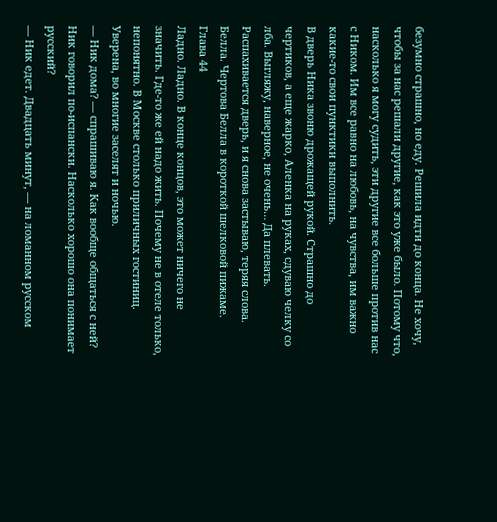безумно страшно, но еду. Решила идти до конца. Не хочу, чтобы за нас решали другие, как это уже было. Потому что, насколько я могу судить, эти другие все больше против нас с Ником. Им все равно на любовь, на чувства, им важно какие-то свои пунктики выполнить.
В дверь Ника звоню дрожащей рукой. Страшно до чертиков, а еще жарко, Аленка на руках, сдуваю челку со лба. Выгляжу, наверное, не очень… Да плевать.
Распахивается дверь, и я снова застываю, теряя слова. Белла. Чертова Белла в короткой шелковой пижаме.
Глава 44
Ладно. Ладно. В конце концов, это может ничего не значить. Где-то же ей надо жить. Почему не в отеле только, непонятно. В Москве столько приличных гостиниц. Уверена, во многие заселят и ночью.
— Ник дома? — спрашиваю я. Как вообще общаться с ней? Ник говорил по-испански. Насколько хорошо она понимает русский?
— Ник едет. Двадцать минут, — на ломанном русском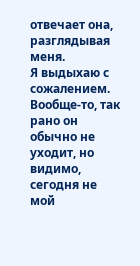отвечает она, разглядывая меня.
Я выдыхаю с сожалением. Вообще-то, так рано он обычно не уходит, но видимо, сегодня не мой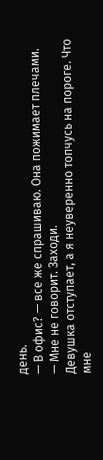день.
— В офис? — все же спрашиваю. Она пожимает плечами.
— Мне не говорит. Заходи.
Девушка отступает, а я неуверенно топчусь на пороге. Что мне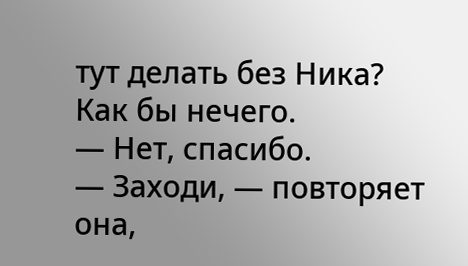тут делать без Ника? Как бы нечего.
— Нет, спасибо.
— Заходи, — повторяет она,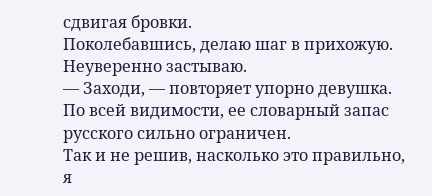сдвигая бровки.
Поколебавшись, делаю шаг в прихожую. Неуверенно застываю.
— Заходи, — повторяет упорно девушка. По всей видимости, ее словарный запас русского сильно ограничен.
Так и не решив, насколько это правильно, я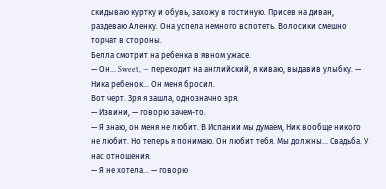скидываю куртку и обувь, захожу в гостиную. Присев на диван, раздеваю Аленку. Она успела немного вспотеть. Волосики смешно торчат в стороны.
Белла смотрит на ребенка в явном ужасе.
— Он… Sweet, — переходит на английский, я киваю, выдавив улыбку. — Ника ребенок… Он меня бросил.
Вот черт. Зря я зашла, однозначно зря.
— Извини, — говорю зачем-то.
— Я знаю, он меня не любит. В Испании мы думаем, Ник вообще никого не любит. Но теперь я понимаю. Он любит тебя. Мы должны… Свадьба. У нас отношения.
— Я не хотела… — говорю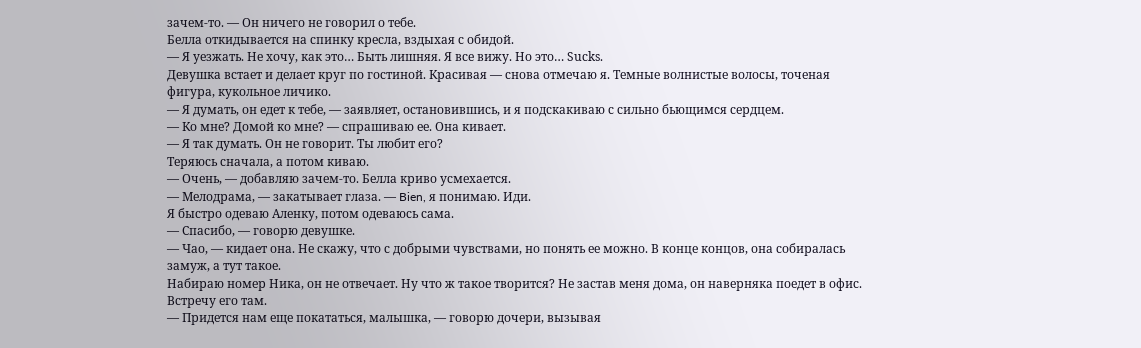зачем-то. — Он ничего не говорил о тебе.
Белла откидывается на спинку кресла, вздыхая с обидой.
— Я уезжать. Не хочу, как это… Быть лишняя. Я все вижу. Но это… Suсks.
Девушка встает и делает круг по гостиной. Красивая — снова отмечаю я. Темные волнистые волосы, точеная фигура, кукольное личико.
— Я думать, он едет к тебе, — заявляет, остановившись, и я подскакиваю с сильно бьющимся сердцем.
— Ко мне? Домой ко мне? — спрашиваю ее. Она кивает.
— Я так думать. Он не говорит. Ты любит его?
Теряюсь сначала, а потом киваю.
— Очень, — добавляю зачем-то. Белла криво усмехается.
— Мелодрама, — закатывает глаза. — Bien, я понимаю. Иди.
Я быстро одеваю Аленку, потом одеваюсь сама.
— Спасибо, — говорю девушке.
— Чао, — кидает она. Не скажу, что с добрыми чувствами, но понять ее можно. В конце концов, она собиралась замуж, а тут такое.
Набираю номер Ника, он не отвечает. Ну что ж такое творится? Не застав меня дома, он наверняка поедет в офис. Встречу его там.
— Придется нам еще покататься, малышка, — говорю дочери, вызывая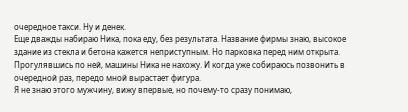очередное такси. Ну и денек.
Еще дважды набираю Ника, пока еду, без результата. Название фирмы знаю, высокое здание из стекла и бетона кажется неприступным. Но парковка перед ним открыта. Прогулявшись по ней, машины Ника не нахожу. И когда уже собираюсь позвонить в очередной раз, передо мной вырастает фигура.
Я не знаю этого мужчину, вижу впервые, но почему-то сразу понимаю,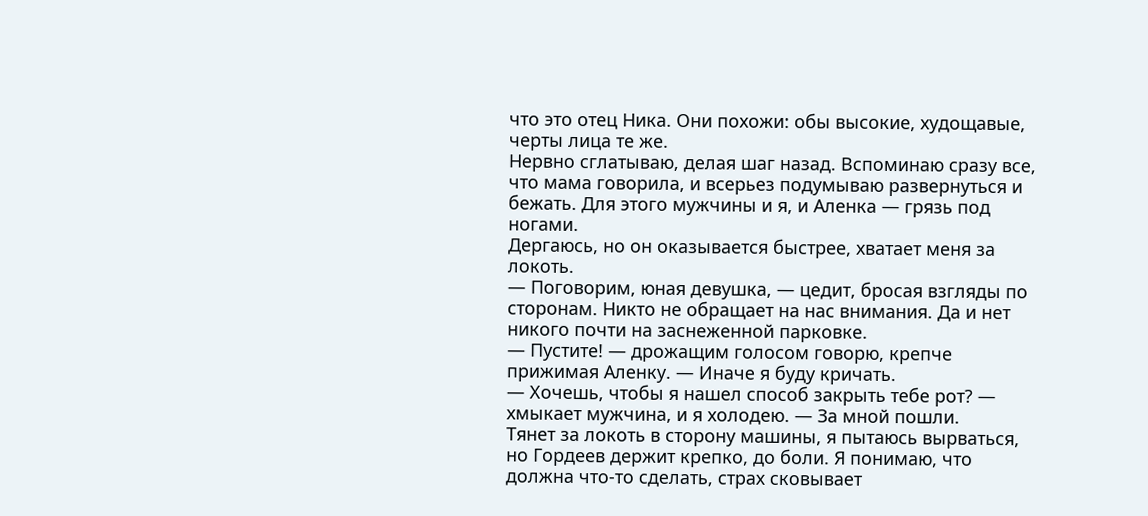что это отец Ника. Они похожи: обы высокие, худощавые, черты лица те же.
Нервно сглатываю, делая шаг назад. Вспоминаю сразу все, что мама говорила, и всерьез подумываю развернуться и бежать. Для этого мужчины и я, и Аленка — грязь под ногами.
Дергаюсь, но он оказывается быстрее, хватает меня за локоть.
— Поговорим, юная девушка, — цедит, бросая взгляды по сторонам. Никто не обращает на нас внимания. Да и нет никого почти на заснеженной парковке.
— Пустите! — дрожащим голосом говорю, крепче прижимая Аленку. — Иначе я буду кричать.
— Хочешь, чтобы я нашел способ закрыть тебе рот? — хмыкает мужчина, и я холодею. — За мной пошли.
Тянет за локоть в сторону машины, я пытаюсь вырваться, но Гордеев держит крепко, до боли. Я понимаю, что должна что-то сделать, страх сковывает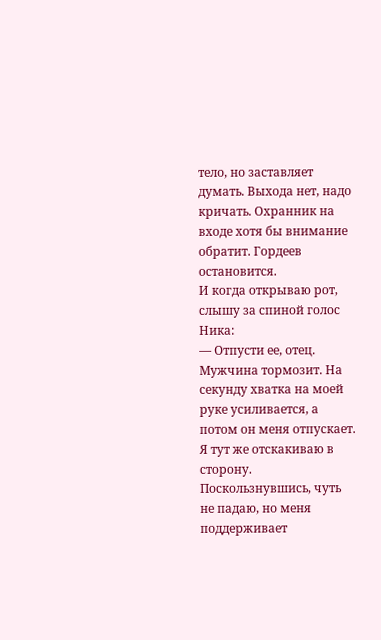тело, но заставляет думать. Выхода нет, надо кричать. Охранник на входе хотя бы внимание обратит. Гордеев остановится.
И когда открываю рот, слышу за спиной голос Ника:
— Отпусти ее, отец.
Мужчина тормозит. На секунду хватка на моей руке усиливается, а потом он меня отпускает. Я тут же отскакиваю в сторону. Поскользнувшись, чуть не падаю, но меня поддерживает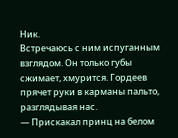Ник.
Встречаюсь с ним испуганным взглядом. Он только губы сжимает, хмурится. Гордеев прячет руки в карманы пальто, разглядывая нас.
— Прискакал принц на белом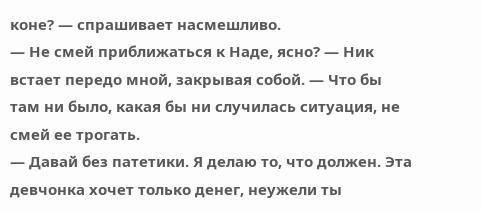коне? — спрашивает насмешливо.
— Не смей приближаться к Наде, ясно? — Ник встает передо мной, закрывая собой. — Что бы там ни было, какая бы ни случилась ситуация, не смей ее трогать.
— Давай без патетики. Я делаю то, что должен. Эта девчонка хочет только денег, неужели ты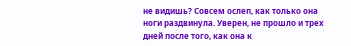не видишь? Совсем ослеп, как только она ноги раздвинула. Уверен, не прошло и трех дней после того, как она к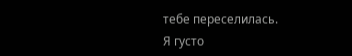тебе переселилась.
Я густо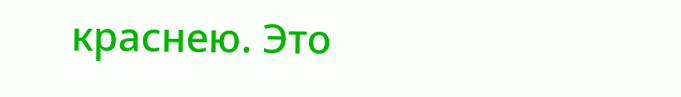краснею. Это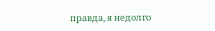правда, я недолго